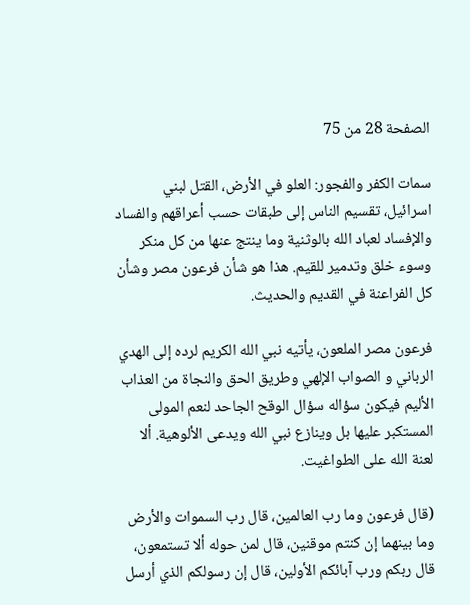الصفحة 28 من 75

سمات الكفر والفجور: العلو في الأرض، القتل لبني اسرائيل، تقسيم الناس إلى طبقات حسب أعراقهم والفساد والإفساد لعباد الله بالوثنية وما ينتج عنها من كل منكر وسوء خلق وتدمير للقيم. هذا هو شأن فرعون مصر وشأن كل الفراعنة في القديم والحديث.

فرعون مصر الملعون، يأتيه نبي الله الكريم لرده إلى الهدي الرباني و الصواب الإلهي وطريق الحق والنجاة من العذاب الأليم فيكون سؤاله سؤال الوقح الجاحد لنعم المولى المستكبر عليها بل وينازع نبي الله ويدعى الألوهية. ألا لعنة الله على الطواغيت.

(قال فرعون وما رب العالمين، قال رب السموات والأرض وما بينهما إن كنتم موقنين، قال لمن حوله ألا تستمعون، قال ربكم ورب آبائكم الأولين، قال إن رسولكم الذي أرسل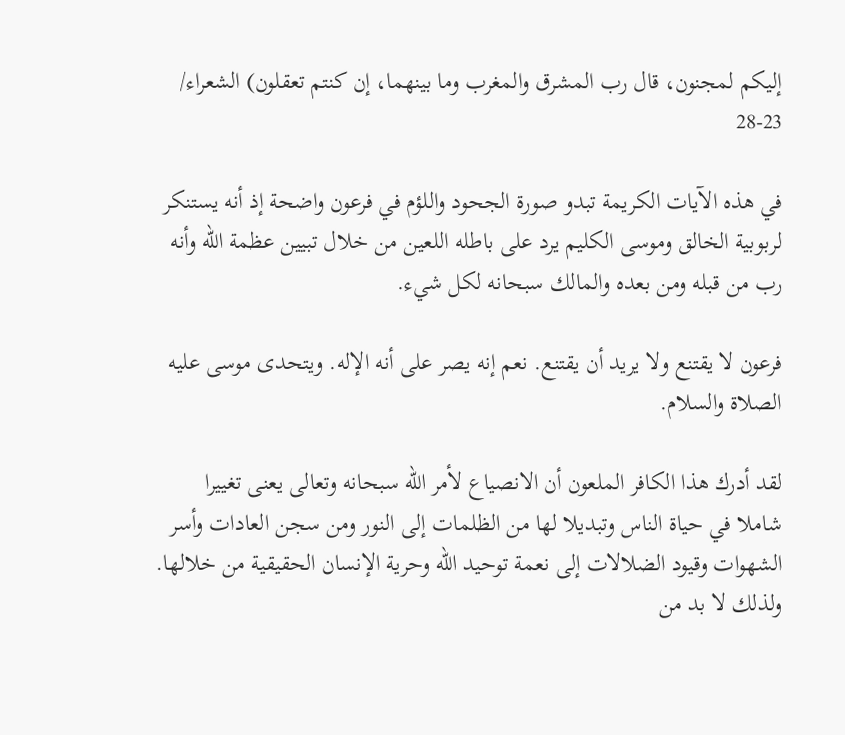إليكم لمجنون، قال رب المشرق والمغرب وما بينهما، إن كنتم تعقلون) الشعراء/ 23-28

في هذه الآيات الكريمة تبدو صورة الجحود واللؤم في فرعون واضحة إذ أنه يستنكر لربوبية الخالق وموسى الكليم يرد على باطله اللعين من خلال تبيين عظمة الله وأنه رب من قبله ومن بعده والمالك سبحانه لكل شيء.

فرعون لا يقتنع ولا يريد أن يقتنع. نعم إنه يصر على أنه الإله. ويتحدى موسى عليه الصلاة والسلام.

لقد أدرك هذا الكافر الملعون أن الانصياع لأمر الله سبحانه وتعالى يعنى تغييرا شاملا في حياة الناس وتبديلا لها من الظلمات إلى النور ومن سجن العادات وأسر الشهوات وقيود الضلالات إلى نعمة توحيد الله وحرية الإنسان الحقيقية من خلالها. ولذلك لا بد من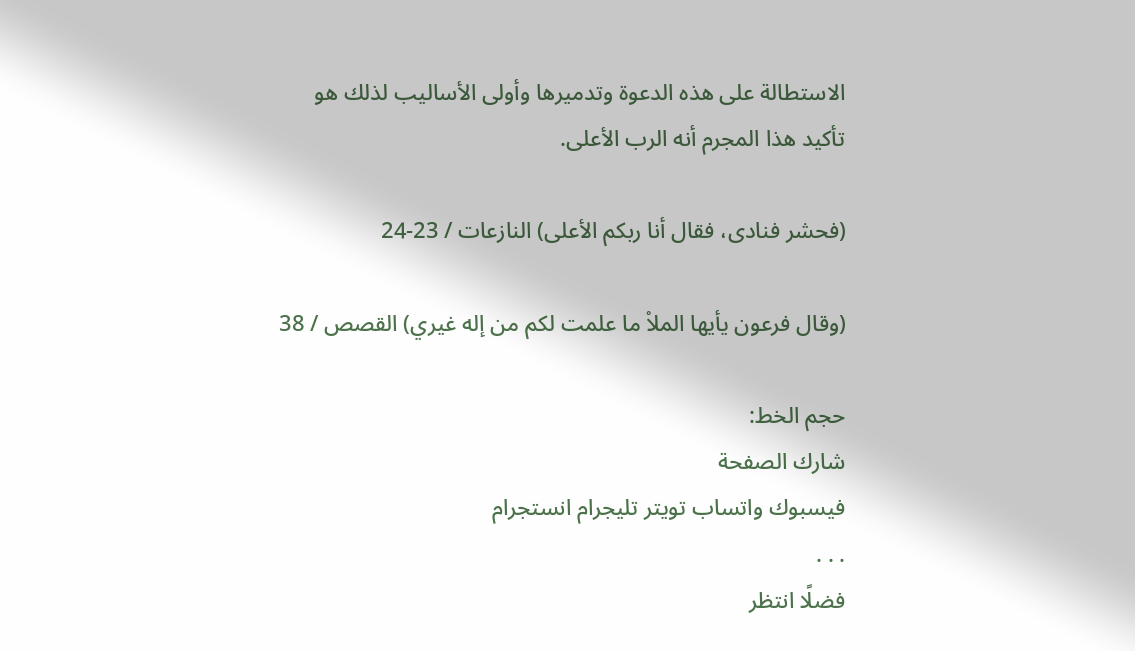الاستطالة على هذه الدعوة وتدميرها وأولى الأساليب لذلك هو تأكيد هذا المجرم أنه الرب الأعلى.

(فحشر فنادى، فقال أنا ربكم الأعلى) النازعات / 23-24

(وقال فرعون يأيها الملاْ ما علمت لكم من إله غيري) القصص / 38

حجم الخط:
شارك الصفحة
فيسبوك واتساب تويتر تليجرام انستجرام
. . .
فضلًا انتظر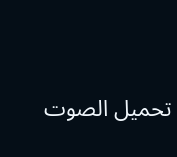تحميل الصوت